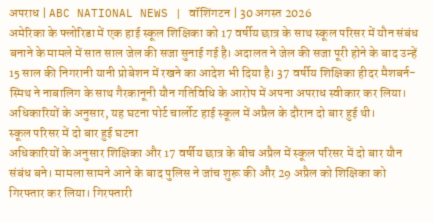अपराध | ABC NATIONAL NEWS | वॉशिंगटन | 30 अगस्त 2026
अमेरिका के फ्लोरिडा में एक हाई स्कूल शिक्षिका को 17 वर्षीय छात्र के साथ स्कूल परिसर में यौन संबंध बनाने के मामले में सात साल जेल की सजा सुनाई गई है। अदालत ने जेल की सजा पूरी होने के बाद उन्हें 15 साल की निगरानी यानी प्रोबेशन में रखने का आदेश भी दिया है। 37 वर्षीय शिक्षिका हीदर मैशबर्न-स्मिथ ने नाबालिग के साथ गैरकानूनी यौन गतिविधि के आरोप में अपना अपराध स्वीकार कर लिया। अधिकारियों के अनुसार, यह घटना पोर्ट चार्लोट हाई स्कूल में अप्रैल के दौरान दो बार हुई थी।
स्कूल परिसर में दो बार हुई घटना
अधिकारियों के अनुसार शिक्षिका और 17 वर्षीय छात्र के बीच अप्रैल में स्कूल परिसर में दो बार यौन संबंध बने। मामला सामने आने के बाद पुलिस ने जांच शुरू की और 29 अप्रैल को शिक्षिका को गिरफ्तार कर लिया। गिरफ्तारी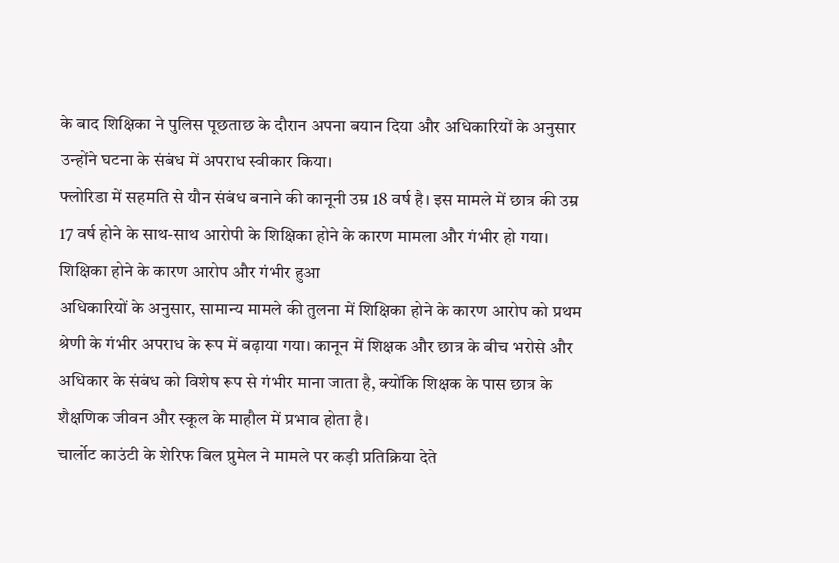के बाद शिक्षिका ने पुलिस पूछताछ के दौरान अपना बयान दिया और अधिकारियों के अनुसार उन्होंने घटना के संबंध में अपराध स्वीकार किया।
फ्लोरिडा में सहमति से यौन संबंध बनाने की कानूनी उम्र 18 वर्ष है। इस मामले में छात्र की उम्र 17 वर्ष होने के साथ-साथ आरोपी के शिक्षिका होने के कारण मामला और गंभीर हो गया।
शिक्षिका होने के कारण आरोप और गंभीर हुआ
अधिकारियों के अनुसार, सामान्य मामले की तुलना में शिक्षिका होने के कारण आरोप को प्रथम श्रेणी के गंभीर अपराध के रूप में बढ़ाया गया। कानून में शिक्षक और छात्र के बीच भरोसे और अधिकार के संबंध को विशेष रूप से गंभीर माना जाता है, क्योंकि शिक्षक के पास छात्र के शैक्षणिक जीवन और स्कूल के माहौल में प्रभाव होता है।
चार्लोट काउंटी के शेरिफ बिल प्रुमेल ने मामले पर कड़ी प्रतिक्रिया देते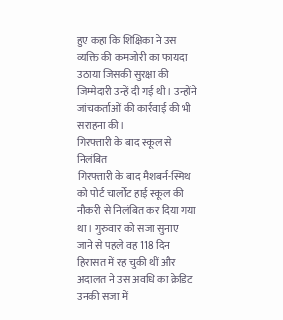हुए कहा कि शिक्षिका ने उस व्यक्ति की कमजोरी का फायदा उठाया जिसकी सुरक्षा की जिम्मेदारी उन्हें दी गई थी। उन्होंने जांचकर्ताओं की कार्रवाई की भी सराहना की।
गिरफ्तारी के बाद स्कूल से निलंबित
गिरफ्तारी के बाद मैशबर्न-स्मिथ को पोर्ट चार्लोट हाई स्कूल की नौकरी से निलंबित कर दिया गया था। गुरुवार को सजा सुनाए जाने से पहले वह 118 दिन हिरासत में रह चुकी थीं और अदालत ने उस अवधि का क्रेडिट उनकी सजा में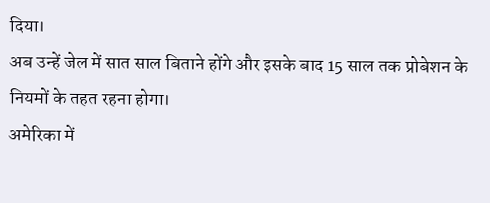दिया।
अब उन्हें जेल में सात साल बिताने होंगे और इसके बाद 15 साल तक प्रोबेशन के नियमों के तहत रहना होगा।
अमेरिका में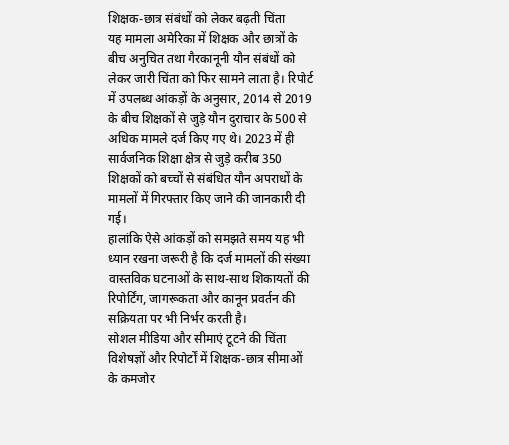शिक्षक-छात्र संबंधों को लेकर बढ़ती चिंता
यह मामला अमेरिका में शिक्षक और छात्रों के बीच अनुचित तथा गैरकानूनी यौन संबंधों को लेकर जारी चिंता को फिर सामने लाता है। रिपोर्ट में उपलब्ध आंकड़ों के अनुसार, 2014 से 2019 के बीच शिक्षकों से जुड़े यौन दुराचार के 500 से अधिक मामले दर्ज किए गए थे। 2023 में ही सार्वजनिक शिक्षा क्षेत्र से जुड़े करीब 350 शिक्षकों को बच्चों से संबंधित यौन अपराधों के मामलों में गिरफ्तार किए जाने की जानकारी दी गई।
हालांकि ऐसे आंकड़ों को समझते समय यह भी ध्यान रखना जरूरी है कि दर्ज मामलों की संख्या वास्तविक घटनाओं के साथ-साथ शिकायतों की रिपोर्टिंग, जागरूकता और कानून प्रवर्तन की सक्रियता पर भी निर्भर करती है।
सोशल मीडिया और सीमाएं टूटने की चिंता
विशेषज्ञों और रिपोर्टों में शिक्षक-छात्र सीमाओं के कमजोर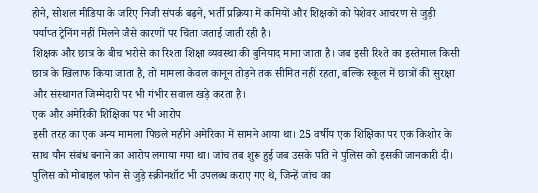होने, सोशल मीडिया के जरिए निजी संपर्क बढ़ने, भर्ती प्रक्रिया में कमियों और शिक्षकों को पेशेवर आचरण से जुड़ी पर्याप्त ट्रेनिंग नहीं मिलने जैसे कारणों पर चिंता जताई जाती रही है।
शिक्षक और छात्र के बीच भरोसे का रिश्ता शिक्षा व्यवस्था की बुनियाद माना जाता है। जब इसी रिश्ते का इस्तेमाल किसी छात्र के खिलाफ किया जाता है, तो मामला केवल कानून तोड़ने तक सीमित नहीं रहता, बल्कि स्कूल में छात्रों की सुरक्षा और संस्थागत जिम्मेदारी पर भी गंभीर सवाल खड़े करता है।
एक और अमेरिकी शिक्षिका पर भी आरोप
इसी तरह का एक अन्य मामला पिछले महीने अमेरिका में सामने आया था। 25 वर्षीय एक शिक्षिका पर एक किशोर के साथ यौन संबंध बनाने का आरोप लगाया गया था। जांच तब शुरू हुई जब उसके पति ने पुलिस को इसकी जानकारी दी। पुलिस को मोबाइल फोन से जुड़े स्क्रीनशॉट भी उपलब्ध कराए गए थे, जिन्हें जांच का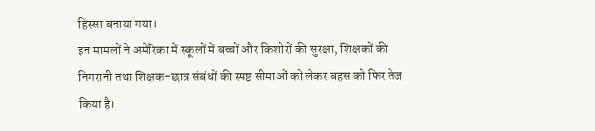हिस्सा बनाया गया।
इन मामलों ने अमेरिका में स्कूलों में बच्चों और किशोरों की सुरक्षा, शिक्षकों की निगरानी तथा शिक्षक-छात्र संबंधों की स्पष्ट सीमाओं को लेकर बहस को फिर तेज किया है।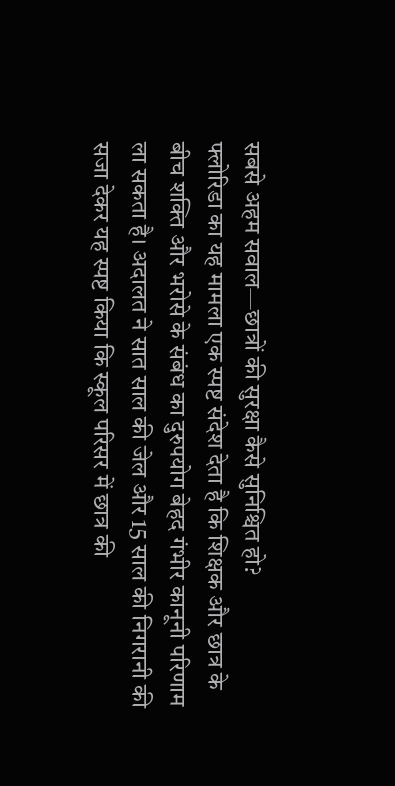सबसे अहम सवाल—छात्रों की सुरक्षा कैसे सुनिश्चित हो?
फ्लोरिडा का यह मामला एक स्पष्ट संदेश देता है कि शिक्षक और छात्र के बीच शक्ति और भरोसे के संबंध का दुरुपयोग बेहद गंभीर कानूनी परिणाम ला सकता है। अदालत ने सात साल की जेल और 15 साल की निगरानी की सजा देकर यह स्पष्ट किया कि स्कूल परिसर में छात्र की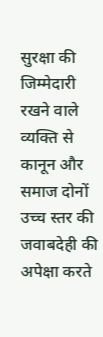सुरक्षा की जिम्मेदारी रखने वाले व्यक्ति से कानून और समाज दोनों उच्च स्तर की जवाबदेही की अपेक्षा करते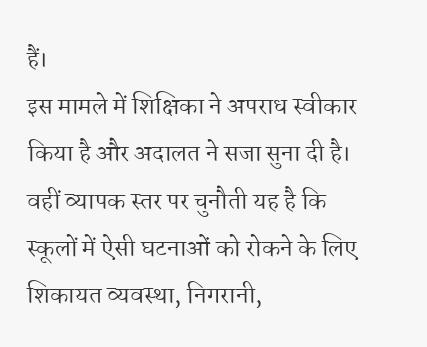हैं।
इस मामले में शिक्षिका ने अपराध स्वीकार किया है और अदालत ने सजा सुना दी है। वहीं व्यापक स्तर पर चुनौती यह है कि स्कूलों में ऐसी घटनाओं को रोकने के लिए शिकायत व्यवस्था, निगरानी,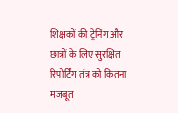शिक्षकों की ट्रेनिंग और छात्रों के लिए सुरक्षित रिपोर्टिंग तंत्र को कितना मजबूत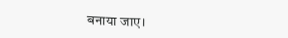बनाया जाए।